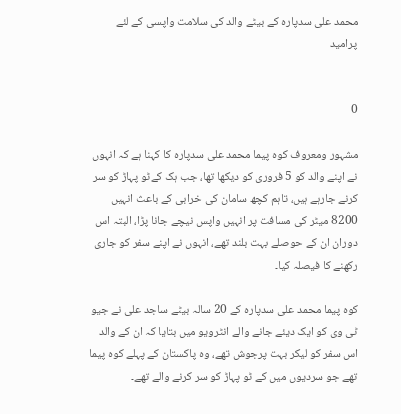محمد علی سدپارہ کے بیٹے والد کی سلامت واپسی کے لئے پرامید


0

مشہور ومعروف کوہ پیما محمد علی سدپارہ کا کہنا ہے کہ انہوں نے اپنے والد کو 5 فروری کو دیکھا تھا، جب ہک کےٹو پہاڑ کو سر کرنے جارہے ہیں، تاہم کچھ سامان کی خرابی کے باعث انہیں 8200 میٹر کی مسافت پر انہیں واپس نیچے جانا پڑا، البتہ اس دوران ان کے حوصلے بہت بلند تھے، انہوں نے اپنے سفر کو جاری رکھنے کا فیصلہ کیا۔

کوہ پیما محمد علی سدپارہ کے 20 سالہ بیٹے ساجد علی نے جیو ٹی وی کو ایک دیئے جانے والے انٹرویو میں بتایا کہ ان کے والد اس سفر کو لیکر بہت پرجوش تھے، وہ پاکستان کے پہلے کوہ پیما تھے جو سردیوں میں کے ٹو پہاڑ کو سر کرنے والے تھے۔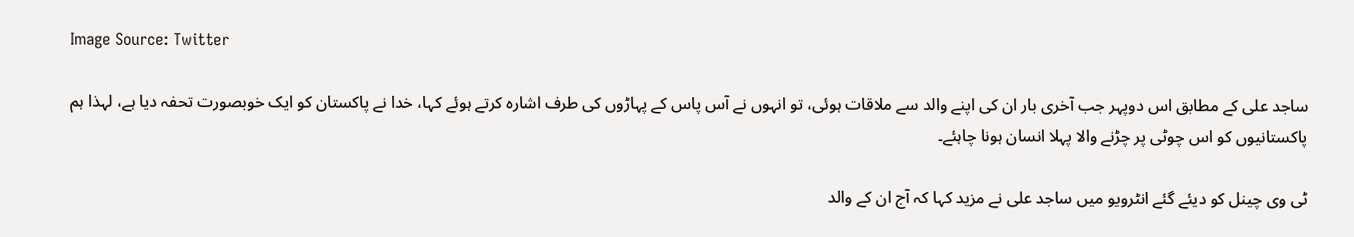Image Source: Twitter

ساجد علی کے مطابق اس دوپہر جب آخری بار ان کی اپنے والد سے ملاقات ہوئی، تو انہوں نے آس پاس کے پہاڑوں کی طرف اشارہ کرتے ہوئے کہا، خدا نے پاکستان کو ایک خوبصورت تحفہ دیا ہے، لہذا ہم پاکستانیوں کو اس چوٹی پر چڑنے والا پہلا انسان ہونا چاہئے۔

ٹی وی چینل کو دیئے گئے انٹرویو میں ساجد علی نے مزید کہا کہ آج ان کے والد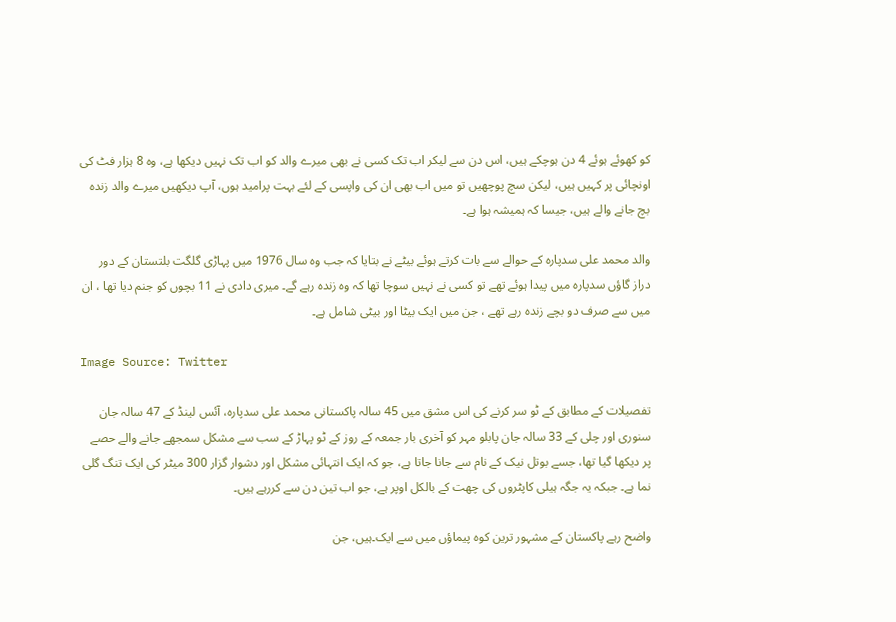کو کھوئے ہوئے 4 دن ہوچکے ہیں، اس دن سے لیکر اب تک کسی نے بھی میرے والد کو اب تک نہیں دیکھا ہے، وہ 8 ہزار فٹ کی اونچائی پر کہیں ہیں، لیکن سچ پوچھیں تو میں اب بھی ان کی واپسی کے لئے بہت پرامید ہوں، آپ دیکھیں میرے والد زندہ بچ جانے والے ہیں، جیسا کہ ہمیشہ ہوا ہے۔

والد محمد علی سدپارہ کے حوالے سے بات کرتے ہوئے بیٹے نے بتایا کہ جب وہ سال 1976 میں پہاڑی گلگت بلتستان کے دور دراز گاؤں سدپارہ میں پیدا ہوئے تھے تو کسی نے نہیں سوچا تھا کہ وہ زندہ رہے گے۔ میری دادی نے 11 بچوں کو جنم دیا تھا ، ان میں سے صرف دو بچے زندہ رہے تھے ، جن میں ایک بیٹا اور بیٹی شامل ہے۔

Image Source: Twitter

تفصیلات کے مطابق کے ٹو سر کرنے کی اس مشق میں 45 سالہ پاکستانی محمد علی سدپارہ، آئس لینڈ کے 47 سالہ جان سنوری اور چلی کے 33 سالہ جان پابلو مہر کو آخری بار جمعہ کے روز کے ٹو پہاڑ کے سب سے مشکل سمجھے جانے والے حصے پر دیکھا گیا تھا، جسے بوتل نیک کے نام سے جانا جاتا ہے، جو کہ ایک انتہائی مشکل اور دشوار گزار 300 میٹر کی ایک تنگ گلی نما ہے۔ جبکہ یہ جگہ ہیلی کاپٹروں کی چھت کے بالکل اوپر ہے، جو اب تین دن سے کررہے ہیں۔

واضح رہے پاکستان کے مشہور ترین کوہ پیماؤں میں سے ایک۔ہیں، جن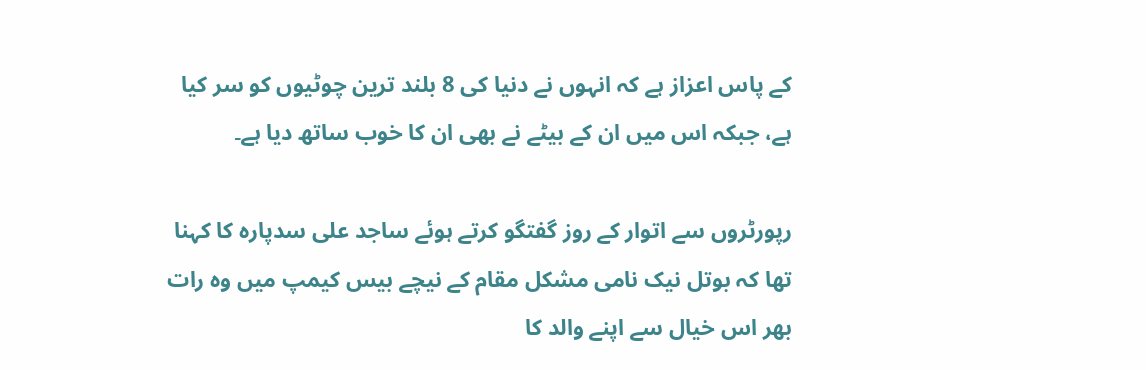کے پاس اعزاز ہے کہ انہوں نے دنیا کی 8 بلند ترین چوٹیوں کو سر کیا ہے، جبکہ اس میں ان کے بیٹے نے بھی ان کا خوب ساتھ دیا ہے۔

رپورٹروں سے اتوار کے روز گفتگو کرتے ہوئے ساجد علی سدپارہ کا کہنا تھا کہ بوتل نیک نامی مشکل مقام کے نیچے بیس کیمپ میں وہ رات بھر اس خیال سے اپنے والد کا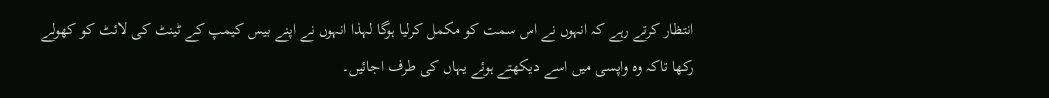انتظار کرتے رہے کہ انہوں نے اس سمت کو مکمل کرلیا ہوگا لہذا انہوں نے اپنے بیس کیمپ کے ٹینٹ کی لائٹ کو کھولے رکھا تاکہ وہ واپسی میں اسے دیکھتے ہوئے یہاں کی طرف اجائیں۔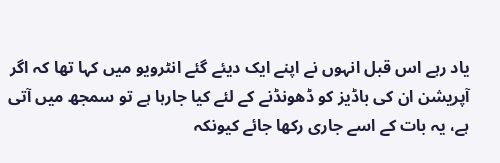یاد رہے اس قبل انہوں نے اپنے ایک دیئے گئے انٹرویو میں کہا تھا کہ اگر آپریشن ان کی باڈیز کو ڈھونڈنے کے لئے کیا جارہا ہے تو سمجھ میں آتی ہے، یہ بات کے اسے جاری رکھا جائے کیونکہ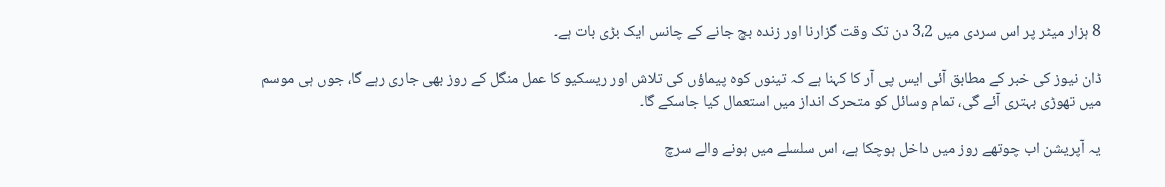8 ہزار میٹر پر اس سردی میں 3،2 دن تک وقت گزارنا اور زندہ بچ جانے کے چانس ایک بڑی بات ہے۔

ڈان نیوز کی خبر کے مطابق آئی ایس پی آر کا کہنا ہے کہ تینوں کوہ پیماؤں کی تلاش اور ریسکیو کا عمل منگل کے روز بھی جاری رہے گا، جوں ہی موسم میں تھوڑی بہتری آئے گی، تمام وسائل کو متحرک انداز میں استعمال کیا جاسکے گا۔

یہ آپریشن اب چوتھے روز میں داخل ہوچکا ہے، اس سلسلے میں ہونے والے سرچ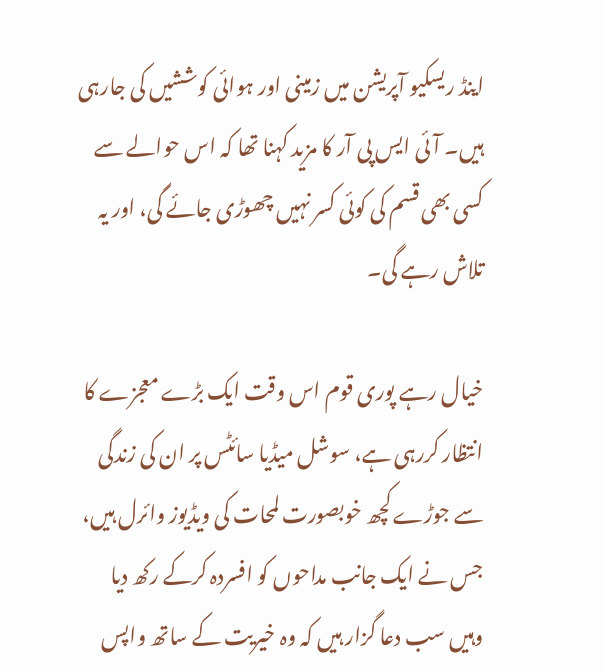اینڈ ریسکیو آپریشن میں زمینی اور ہوائی کوششیں کی جارہی ہیں۔ آئی ایس پی آر کا مزید کہنا تھا کہ اس حوالے سے کسی بھی قسم کی کوئی کسر نہیں چھوڑی جائے گی، اور یہ تلاش رہے گی۔

خیال رہے پوری قوم اس وقت ایک بڑے معجزے کا انتظار کررہی ہے، سوشل میڈیا سائٹس پر ان کی زندگی سے جوڑے کچھ خوبصورت لمحات کی ویڈیوز وائرل ہیں، جس نے ایک جانب مداحوں کو افسردہ کرکے رکھ دیا وہیں سب دعا گزار ہیں کہ وہ خیریت کے ساتھ واپس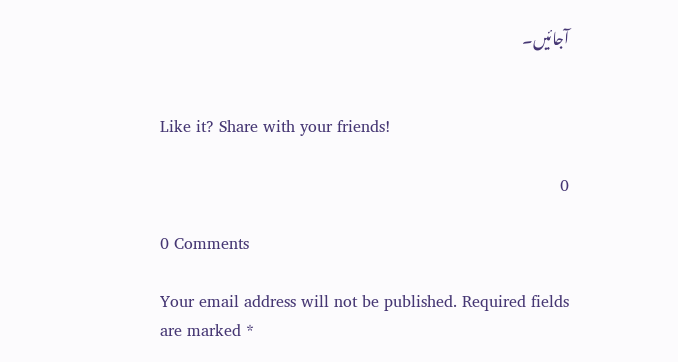آجائیں۔


Like it? Share with your friends!

0

0 Comments

Your email address will not be published. Required fields are marked *